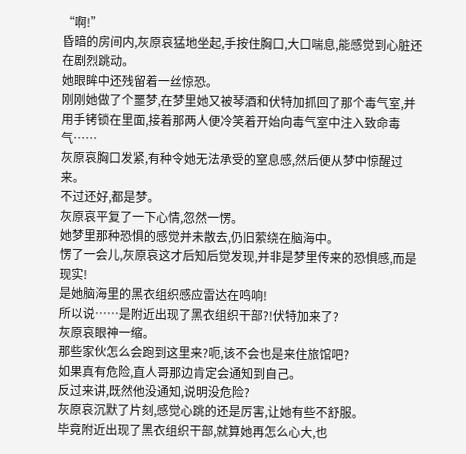“啊!”
昏暗的房间内,灰原哀猛地坐起,手按住胸口,大口喘息,能感觉到心脏还在剧烈跳动。
她眼眸中还残留着一丝惊恐。
刚刚她做了个噩梦,在梦里她又被琴酒和伏特加抓回了那个毒气室,并用手铐锁在里面,接着那两人便冷笑着开始向毒气室中注入致命毒气……
灰原哀胸口发紧,有种令她无法承受的窒息感,然后便从梦中惊醒过来。
不过还好,都是梦。
灰原哀平复了一下心情,忽然一愣。
她梦里那种恐惧的感觉并未散去,仍旧萦绕在脑海中。
愣了一会儿,灰原哀这才后知后觉发现,并非是梦里传来的恐惧感,而是现实!
是她脑海里的黑衣组织感应雷达在鸣响!
所以说……是附近出现了黑衣组织干部?!伏特加来了?
灰原哀眼神一缩。
那些家伙怎么会跑到这里来?呃,该不会也是来住旅馆吧?
如果真有危险,直人哥那边肯定会通知到自己。
反过来讲,既然他没通知,说明没危险?
灰原哀沉默了片刻,感觉心跳的还是厉害,让她有些不舒服。
毕竟附近出现了黑衣组织干部,就算她再怎么心大,也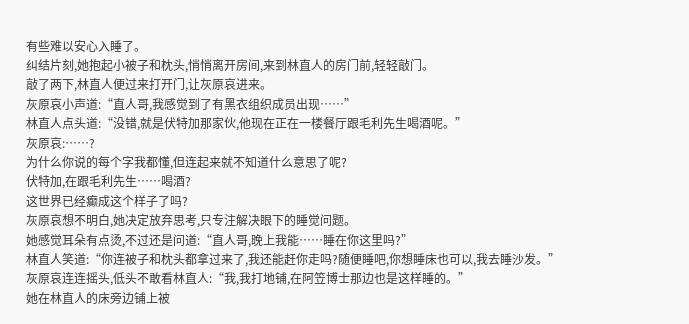有些难以安心入睡了。
纠结片刻,她抱起小被子和枕头,悄悄离开房间,来到林直人的房门前,轻轻敲门。
敲了两下,林直人便过来打开门,让灰原哀进来。
灰原哀小声道:“直人哥,我感觉到了有黑衣组织成员出现……”
林直人点头道:“没错,就是伏特加那家伙,他现在正在一楼餐厅跟毛利先生喝酒呢。”
灰原哀:……?
为什么你说的每个字我都懂,但连起来就不知道什么意思了呢?
伏特加,在跟毛利先生……喝酒?
这世界已经癫成这个样子了吗?
灰原哀想不明白,她决定放弃思考,只专注解决眼下的睡觉问题。
她感觉耳朵有点烫,不过还是问道:“直人哥,晚上我能……睡在你这里吗?”
林直人笑道:“你连被子和枕头都拿过来了,我还能赶你走吗?随便睡吧,你想睡床也可以,我去睡沙发。”
灰原哀连连摇头,低头不敢看林直人:“我,我打地铺,在阿笠博士那边也是这样睡的。”
她在林直人的床旁边铺上被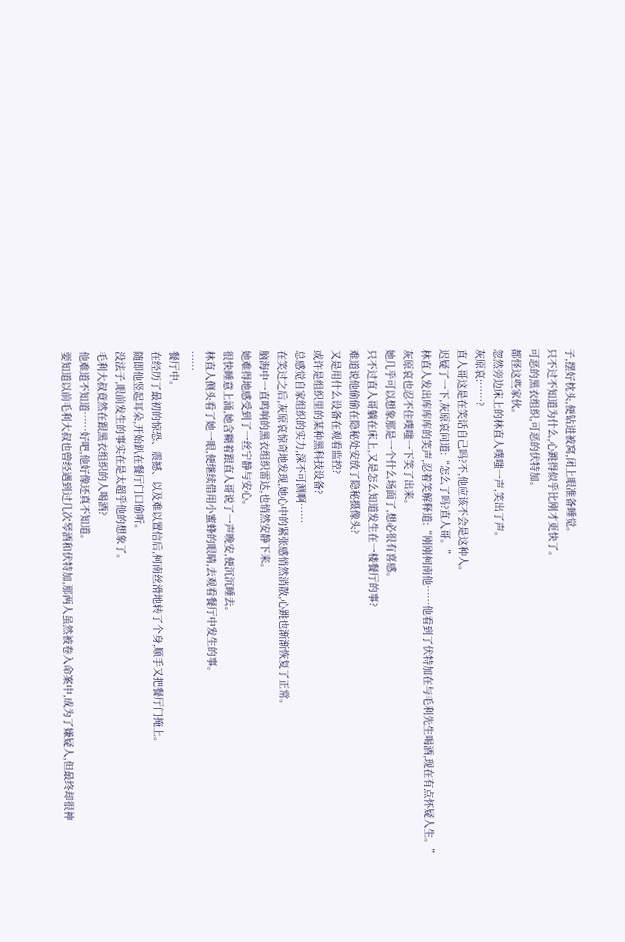子,摆好枕头,便钻进被窝,闭上眼准备睡觉。
只不过不知道为什么,心跳得似乎比刚才更快了。
可恶的黑衣组织,可恶的伏特加。
都怪这些家伙。
忽然旁边床上的林直人噗嗤一声,笑出了声。
灰原哀:……?
直人哥这是在笑话自己吗?不,他应该不会是这种人。
迟疑了一下,灰原哀问道:“怎么了吗?直人哥。”
林直人发出库库库的笑声,忍着笑解释道:“刚刚柯南他……他看到了伏特加在与毛利先生喝酒,现在有点怀疑人生。”
灰原哀也忍不住噗嗤一下笑了出来。
她几乎可以想象那是一个什么场面了,想必很有喜感。
只不过直人哥躺在床上,又是怎么知道发生在一楼餐厅的事?
难道说他偷偷在隐秘处安放了隐秘摄像头?
又是用什么设备在观看监控?
或许是组织里的某种黑科技设备?
总感觉自家组织的实力,深不可测啊……
在笑过之后,灰原哀惊奇地发现,她心中的紧张感悄然消散,心跳也渐渐恢复了正常。
脑海中一直鸣响的黑衣组织雷达,也悄然安静下来。
她难得地感受到了一丝宁静与安心。
很快睡意上涌,她含糊着跟直人哥说了一声晚安,便沉沉睡去。
林直人侧头看了她一眼,便继续借用小蜜蜂的眼睛,去观看餐厅中发生的事。
……
餐厅中。
在经历了最初的惊恐、震撼、以及难以置信后,柯南丝滑地转了个身,顺手又把餐厅门掩上。
随即他竖起耳朵,开始趴在餐厅门口偷听。
没法子,眼前发生的事实在是太超乎他的想象了。
毛利大叔竟然在跟黑衣组织的人喝酒?
他难道不知道……好吧,他好像还真不知道。
要知道以前毛利大叔也曾经遇到过几次琴酒和伏特加,那两人虽然被卷入命案中,成为了嫌疑人,但最终却很神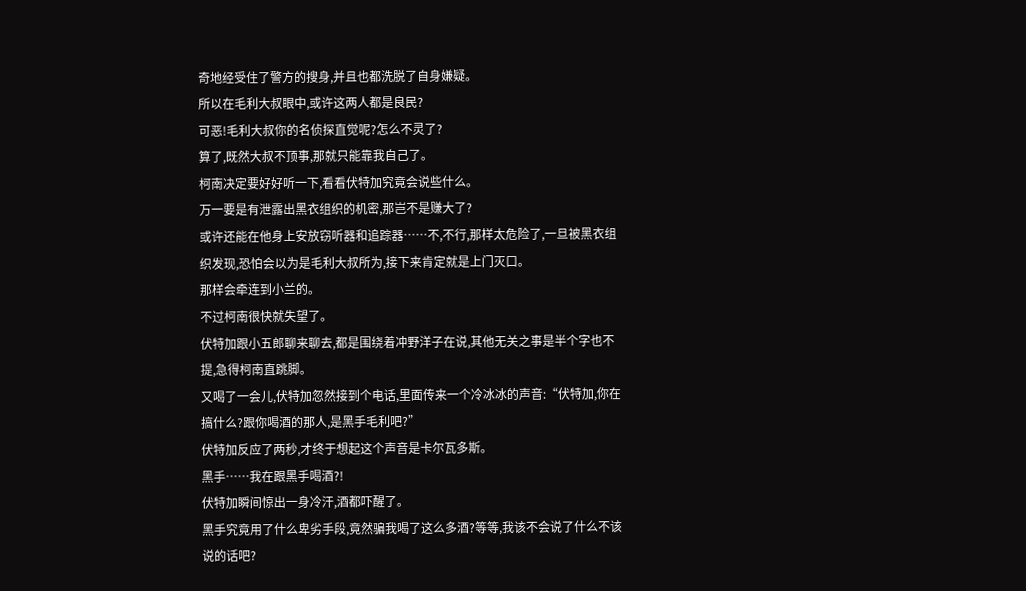奇地经受住了警方的搜身,并且也都洗脱了自身嫌疑。
所以在毛利大叔眼中,或许这两人都是良民?
可恶!毛利大叔你的名侦探直觉呢?怎么不灵了?
算了,既然大叔不顶事,那就只能靠我自己了。
柯南决定要好好听一下,看看伏特加究竟会说些什么。
万一要是有泄露出黑衣组织的机密,那岂不是赚大了?
或许还能在他身上安放窃听器和追踪器……不,不行,那样太危险了,一旦被黑衣组织发现,恐怕会以为是毛利大叔所为,接下来肯定就是上门灭口。
那样会牵连到小兰的。
不过柯南很快就失望了。
伏特加跟小五郎聊来聊去,都是围绕着冲野洋子在说,其他无关之事是半个字也不提,急得柯南直跳脚。
又喝了一会儿,伏特加忽然接到个电话,里面传来一个冷冰冰的声音:“伏特加,你在搞什么?跟你喝酒的那人,是黑手毛利吧?”
伏特加反应了两秒,才终于想起这个声音是卡尔瓦多斯。
黑手……我在跟黑手喝酒?!
伏特加瞬间惊出一身冷汗,酒都吓醒了。
黑手究竟用了什么卑劣手段,竟然骗我喝了这么多酒?等等,我该不会说了什么不该说的话吧?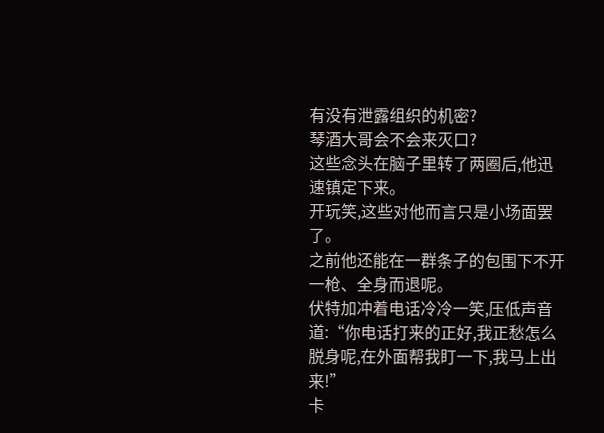有没有泄露组织的机密?
琴酒大哥会不会来灭口?
这些念头在脑子里转了两圈后,他迅速镇定下来。
开玩笑,这些对他而言只是小场面罢了。
之前他还能在一群条子的包围下不开一枪、全身而退呢。
伏特加冲着电话冷冷一笑,压低声音道:“你电话打来的正好,我正愁怎么脱身呢,在外面帮我盯一下,我马上出来!”
卡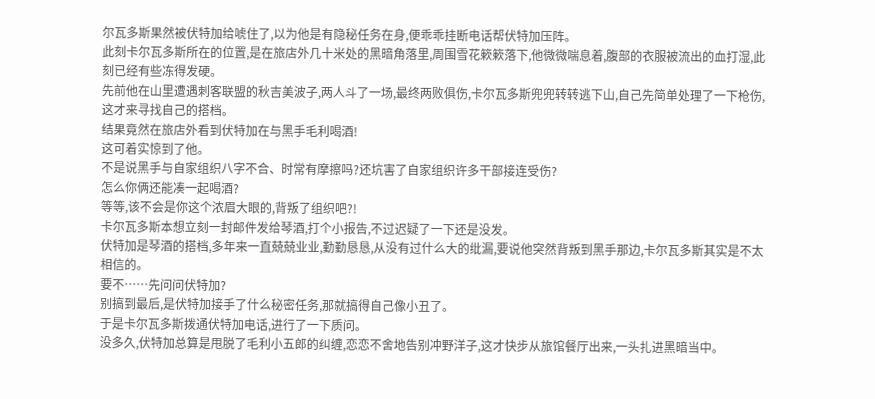尔瓦多斯果然被伏特加给唬住了,以为他是有隐秘任务在身,便乖乖挂断电话帮伏特加压阵。
此刻卡尔瓦多斯所在的位置,是在旅店外几十米处的黑暗角落里,周围雪花簌簌落下,他微微喘息着,腹部的衣服被流出的血打湿,此刻已经有些冻得发硬。
先前他在山里遭遇刺客联盟的秋吉美波子,两人斗了一场,最终两败俱伤,卡尔瓦多斯兜兜转转逃下山,自己先简单处理了一下枪伤,这才来寻找自己的搭档。
结果竟然在旅店外看到伏特加在与黑手毛利喝酒!
这可着实惊到了他。
不是说黑手与自家组织八字不合、时常有摩擦吗?还坑害了自家组织许多干部接连受伤?
怎么你俩还能凑一起喝酒?
等等,该不会是你这个浓眉大眼的,背叛了组织吧?!
卡尔瓦多斯本想立刻一封邮件发给琴酒,打个小报告,不过迟疑了一下还是没发。
伏特加是琴酒的搭档,多年来一直兢兢业业,勤勤恳恳,从没有过什么大的纰漏,要说他突然背叛到黑手那边,卡尔瓦多斯其实是不太相信的。
要不……先问问伏特加?
别搞到最后,是伏特加接手了什么秘密任务,那就搞得自己像小丑了。
于是卡尔瓦多斯拨通伏特加电话,进行了一下质问。
没多久,伏特加总算是甩脱了毛利小五郎的纠缠,恋恋不舍地告别冲野洋子,这才快步从旅馆餐厅出来,一头扎进黑暗当中。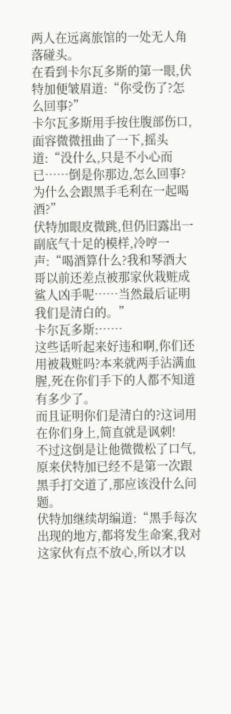两人在远离旅馆的一处无人角落碰头。
在看到卡尔瓦多斯的第一眼,伏特加便皱眉道:“你受伤了?怎么回事?”
卡尔瓦多斯用手按住腹部伤口,面容微微扭曲了一下,摇头道:“没什么,只是不小心而已……倒是你那边,怎么回事?为什么会跟黑手毛利在一起喝酒?”
伏特加眼皮微跳,但仍旧露出一副底气十足的模样,冷哼一声:“喝酒算什么?我和琴酒大哥以前还差点被那家伙栽赃成鲨人凶手呢……当然最后证明我们是清白的。”
卡尔瓦多斯:……
这些话听起来好违和啊,你们还用被栽赃吗?本来就两手沾满血腥,死在你们手下的人都不知道有多少了。
而且证明你们是清白的?这词用在你们身上,简直就是讽刺!
不过这倒是让他微微松了口气,原来伏特加已经不是第一次跟黑手打交道了,那应该没什么问题。
伏特加继续胡编道:“黑手每次出现的地方,都将发生命案,我对这家伙有点不放心,所以才以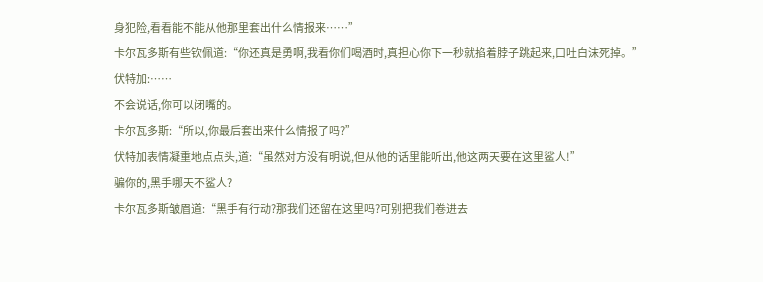身犯险,看看能不能从他那里套出什么情报来……”
卡尔瓦多斯有些钦佩道:“你还真是勇啊,我看你们喝酒时,真担心你下一秒就掐着脖子跳起来,口吐白沫死掉。”
伏特加:……
不会说话,你可以闭嘴的。
卡尔瓦多斯:“所以,你最后套出来什么情报了吗?”
伏特加表情凝重地点点头,道:“虽然对方没有明说,但从他的话里能听出,他这两天要在这里鲨人!”
骗你的,黑手哪天不鲨人?
卡尔瓦多斯皱眉道:“黑手有行动?那我们还留在这里吗?可别把我们卷进去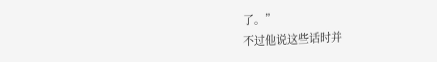了。”
不过他说这些话时并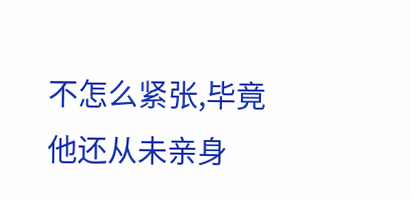不怎么紧张,毕竟他还从未亲身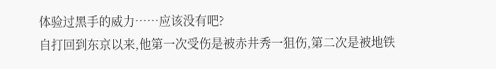体验过黑手的威力……应该没有吧?
自打回到东京以来,他第一次受伤是被赤井秀一狙伤,第二次是被地铁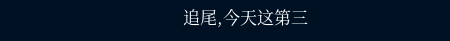追尾,今天这第三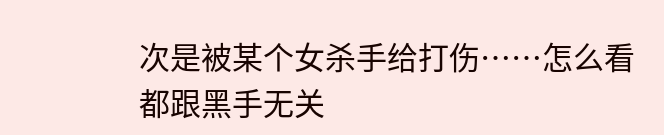次是被某个女杀手给打伤……怎么看都跟黑手无关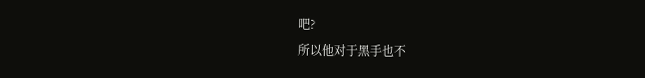吧?
所以他对于黑手也不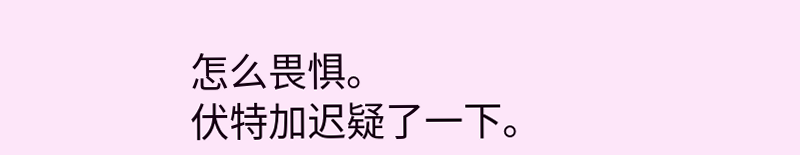怎么畏惧。
伏特加迟疑了一下。